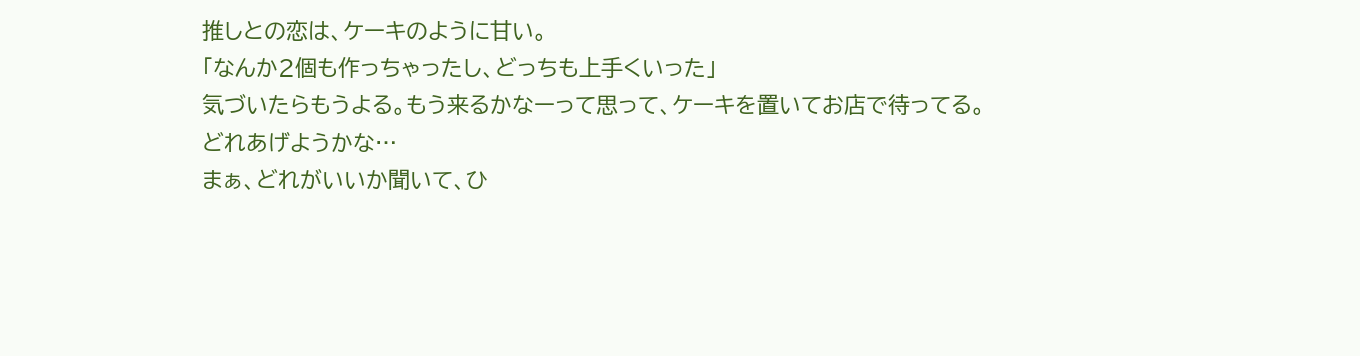推しとの恋は、ケーキのように甘い。
「なんか2個も作っちゃったし、どっちも上手くいった」
気づいたらもうよる。もう来るかなーって思って、ケーキを置いてお店で待ってる。
どれあげようかな…
まぁ、どれがいいか聞いて、ひ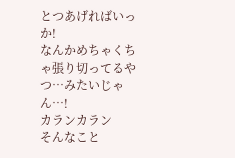とつあげればいっか!
なんかめちゃくちゃ張り切ってるやつ…みたいじゃん…!
カランカラン
そんなこと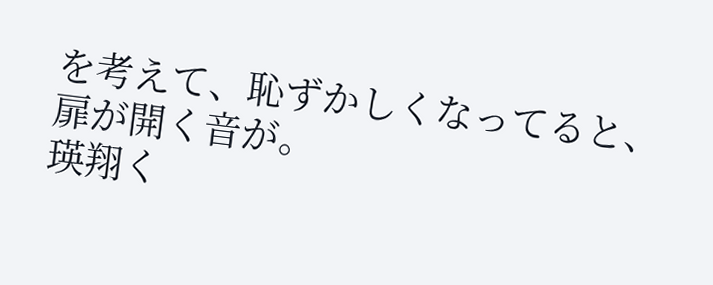を考えて、恥ずかしくなってると、
扉が開く音が。
瑛翔く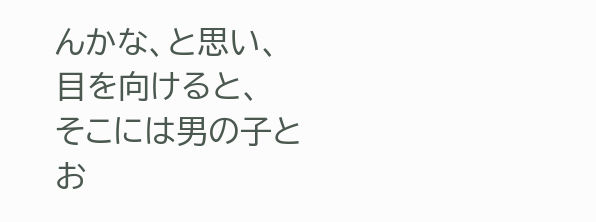んかな、と思い、目を向けると、
そこには男の子とお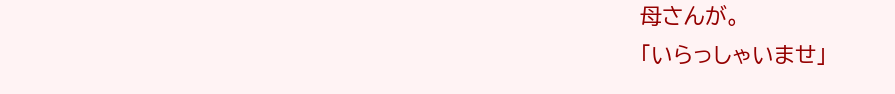母さんが。
「いらっしゃいませ」